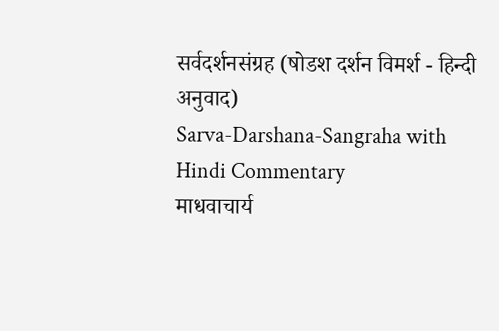सर्वदर्शनसंग्रह (षोडश दर्शन विमर्श - हिन्दी अनुवाद)
Sarva-Darshana-Sangraha with Hindi Commentary
माधवाचार्य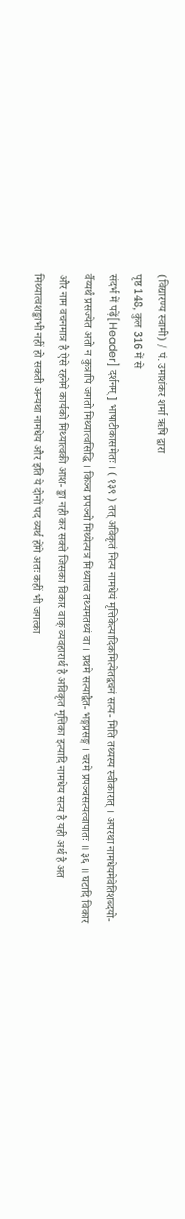(विद्यारण्य स्वामी) / पं. उमाशंकर शर्मा ऋषि द्वारा
पृष्ठ 148, कुल 316 में से
संदर्भ में पढ़ें[Header] दर्शनम् ] भाषाटीकासमेतः । ( १३९ ) तत् अविकृतं नित्य नामधेयं मृत्तिकेत्यादिकमित्येतद्वचनं सत्य- मिति तथ्यस्य स्वीकारात् । अपरथा नामधेयमेवेतिशब्दयो- र्वैय्यर्थं प्रसज्येत अतो न कुत्रापि जगतो मिथ्यात्वसिद्धि । किञ्च प्रपञ्चो मिथ्येत्यत्र मिथ्यात्व तथ्यमतथ्यं वा । प्रथमे सत्याद्वैत- भङ्गप्रसङ्ग । चरमे प्रपञ्चसत्यत्वापातः ॥ ३६ ॥ घटादि विकार और नाम वचनमात्र है ऐसे रहनेमे कार्यको मिथ्यात्वकी आश- ङ्का नही कर सक्ते जिसका विकार वाक् व्यवहारार्थ है अविकृत मृत्तिका इत्यादि नामधेय सत्य है यही अर्थ है अत मिथ्यात्वशङ्काभी नहीं हो सकती अन्यथा नामधेय और इति ये दोनों पद व्यर्थ होंगे अतः कहीं भी जगत्का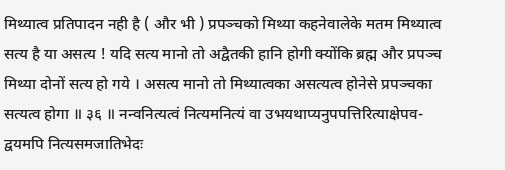मिथ्यात्व प्रतिपादन नही है ( और भी ) प्रपञ्चको मिथ्या कहनेवालेके मतम मिथ्यात्व सत्य है या असत्य ! यदि सत्य मानो तो अद्वैतकी हानि होगी क्योंकि ब्रह्म और प्रपञ्च मिथ्या दोनों सत्य हो गये । असत्य मानो तो मिथ्यात्वका असत्यत्व होनेसे प्रपञ्चका सत्यत्व होगा ॥ ३६ ॥ नन्वनित्यत्वं नित्यमनित्यं वा उभयथाप्यनुपपत्तिरित्याक्षेपव- द्वयमपि नित्यसमजातिभेदः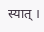स्यात् ।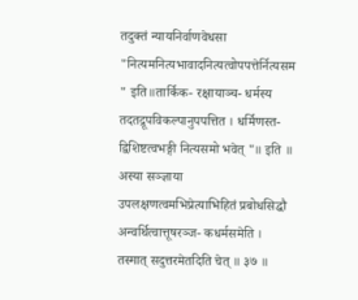तदुक्तं न्यायनिर्वाणवेधसा "नित्यमनित्यभावादनित्यत्वोपपत्तेर्नित्यसम " इति॥तार्किक- रक्षायाञ्च- धर्मस्य तदतद्रूपविकल्पानुपपत्तित । धर्मिणस्त- द्विशिष्टत्वभङ्गी नित्यसमो भवेत् "॥ इति ॥ अस्या सञ्ज्ञाया उपलक्षणत्वमभिप्रेत्याभिहितं प्रबोधसिद्धौ अन्वर्थित्वात्तूषरञ्ज- कधर्मसमेति । तस्मात् सदुत्तरमेतदिति चेत् ॥ ३७ ॥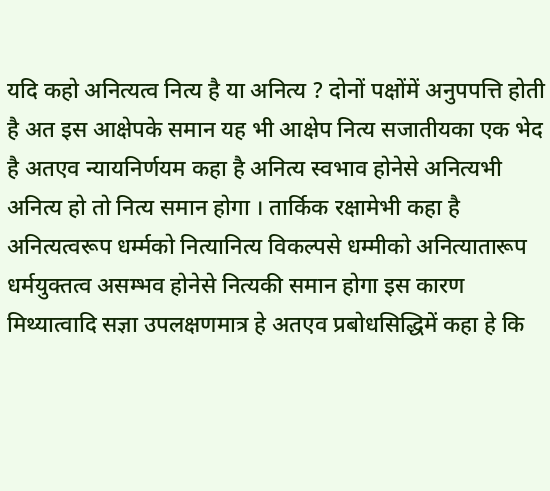यदि कहो अनित्यत्व नित्य है या अनित्य ? दोनों पक्षोंमें अनुपपत्ति होती है अत इस आक्षेपके समान यह भी आक्षेप नित्य सजातीयका एक भेद है अतएव न्यायनिर्णयम कहा है अनित्य स्वभाव होनेसे अनित्यभी अनित्य हो तो नित्य समान होगा । तार्किक रक्षामेभी कहा है अनित्यत्वरूप धर्म्मको नित्यानित्य विकल्पसे धम्मीको अनित्यातारूप धर्मयुक्तत्व असम्भव होनेसे नित्यकी समान होगा इस कारण मिथ्यात्वादि सज्ञा उपलक्षणमात्र हे अतएव प्रबोधसिद्धिमें कहा हे कि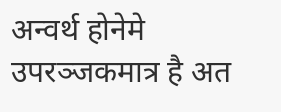अन्वर्थ होनेमे उपरञ्जकमात्र है अत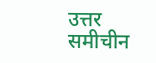उत्तर समीचीन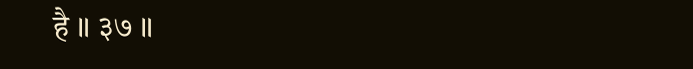है ॥ ३७ ॥